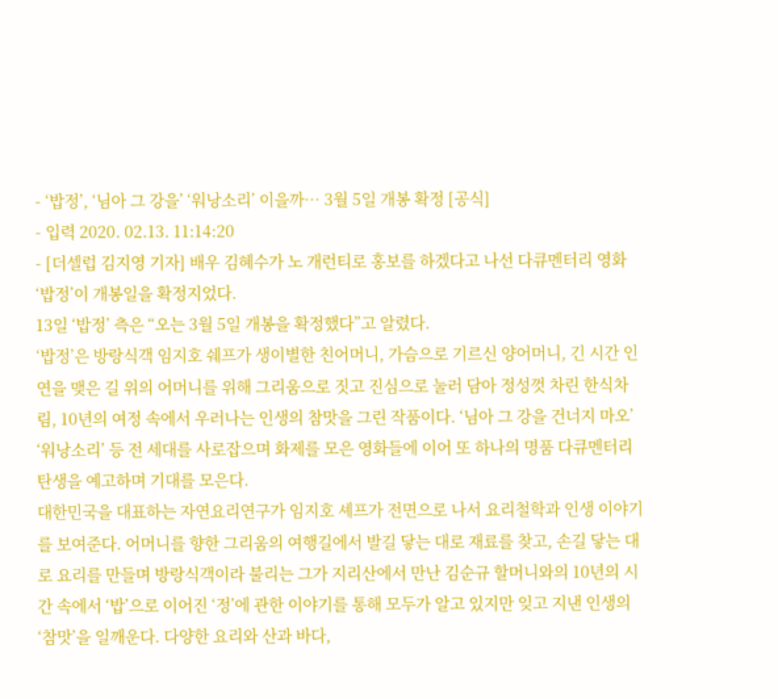- ‘밥정’, ‘님아 그 강을’ ‘워낭소리’ 이을까… 3월 5일 개봉 확정 [공식]
- 입력 2020. 02.13. 11:14:20
- [더셀럽 김지영 기자] 배우 김혜수가 노 개런티로 홍보를 하겠다고 나선 다큐멘터리 영화 ‘밥정’이 개봉일을 확정지었다.
13일 ‘밥정’ 측은 “오는 3월 5일 개봉을 확정했다”고 알렸다.
‘밥정’은 방랑식객 임지호 쉐프가 생이별한 친어머니, 가슴으로 기르신 양어머니, 긴 시간 인연을 맺은 길 위의 어머니를 위해 그리움으로 짓고 진심으로 눌러 담아 정성껏 차린 한식차림, 10년의 여정 속에서 우러나는 인생의 참맛을 그린 작품이다. ‘님아 그 강을 건너지 마오’ ‘워낭소리’ 등 전 세대를 사로잡으며 화제를 모은 영화들에 이어 또 하나의 명품 다큐멘터리 탄생을 예고하며 기대를 모은다.
대한민국을 대표하는 자연요리연구가 임지호 셰프가 전면으로 나서 요리철학과 인생 이야기를 보여준다. 어머니를 향한 그리움의 여행길에서 발길 닿는 대로 재료를 찾고, 손길 닿는 대로 요리를 만들며 방랑식객이라 불리는 그가 지리산에서 만난 김순규 할머니와의 10년의 시간 속에서 ‘밥’으로 이어진 ‘정’에 관한 이야기를 통해 모두가 알고 있지만 잊고 지낸 인생의 ‘참맛’을 일깨운다. 다양한 요리와 산과 바다,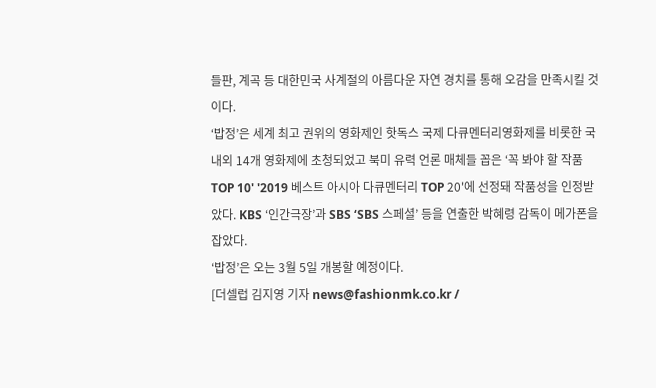들판, 계곡 등 대한민국 사계절의 아름다운 자연 경치를 통해 오감을 만족시킬 것이다.
‘밥정’은 세계 최고 권위의 영화제인 핫독스 국제 다큐멘터리영화제를 비롯한 국내외 14개 영화제에 초청되었고 북미 유력 언론 매체들 꼽은 ‘꼭 봐야 할 작품 TOP 10' '2019 베스트 아시아 다큐멘터리 TOP 20'에 선정돼 작품성을 인정받았다. KBS ‘인간극장’과 SBS ‘SBS 스페셜’ 등을 연출한 박혜령 감독이 메가폰을 잡았다.
‘밥정’은 오는 3월 5일 개봉할 예정이다.
[더셀럽 김지영 기자 news@fashionmk.co.kr /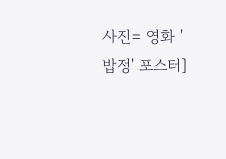사진= 영화 '밥정' 포스터]